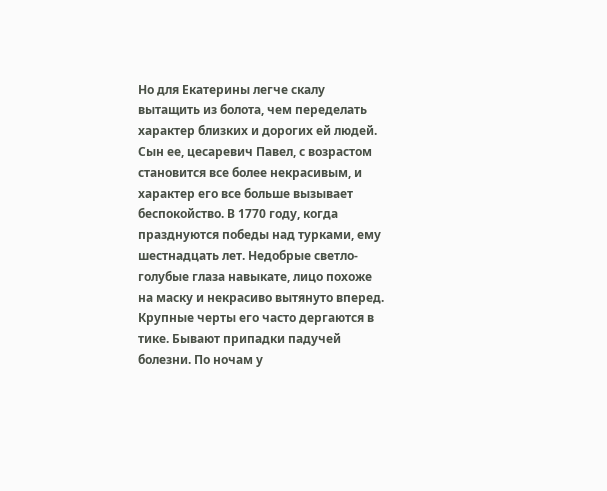Но для Екатерины легче скалу вытащить из болота, чем переделать характер близких и дорогих ей людей. Сын ее, цесаревич Павел, с возрастом становится все более некрасивым, и характер его все больше вызывает беспокойство. В 1770 году, когда празднуются победы над турками, ему шестнадцать лет. Недобрые светло-голубые глаза навыкате, лицо похоже на маску и некрасиво вытянуто вперед. Крупные черты его часто дергаются в тике. Бывают припадки падучей болезни. По ночам у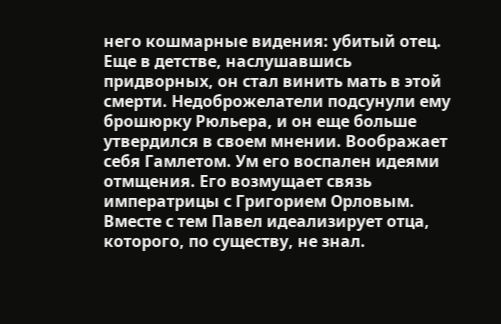него кошмарные видения: убитый отец. Еще в детстве, наслушавшись придворных, он стал винить мать в этой смерти. Недоброжелатели подсунули ему брошюрку Рюльера, и он еще больше утвердился в своем мнении. Воображает себя Гамлетом. Ум его воспален идеями отмщения. Его возмущает связь императрицы с Григорием Орловым. Вместе с тем Павел идеализирует отца, которого, по существу, не знал.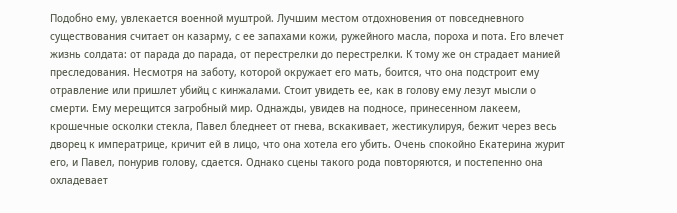Подобно ему, увлекается военной муштрой. Лучшим местом отдохновения от повседневного существования считает он казарму, с ее запахами кожи, ружейного масла, пороха и пота. Его влечет жизнь солдата: от парада до парада, от перестрелки до перестрелки. К тому же он страдает манией преследования. Несмотря на заботу, которой окружает его мать, боится, что она подстроит ему отравление или пришлет убийц с кинжалами. Стоит увидеть ее, как в голову ему лезут мысли о смерти. Ему мерещится загробный мир. Однажды, увидев на подносе, принесенном лакеем, крошечные осколки стекла, Павел бледнеет от гнева, вскакивает, жестикулируя, бежит через весь дворец к императрице, кричит ей в лицо, что она хотела его убить. Очень спокойно Екатерина журит его, и Павел, понурив голову, сдается. Однако сцены такого рода повторяются, и постепенно она охладевает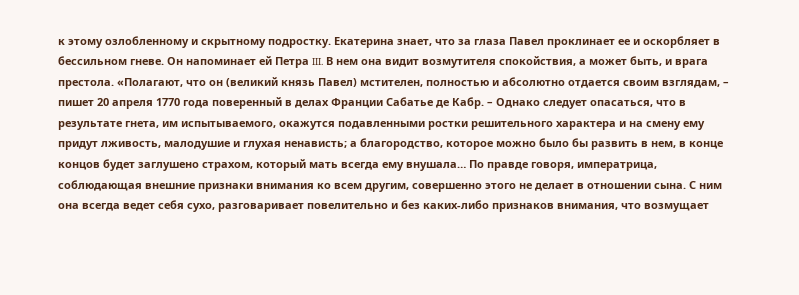к этому озлобленному и скрытному подростку. Екатерина знает, что за глаза Павел проклинает ее и оскорбляет в бессильном гневе. Он напоминает ей Петра III. В нем она видит возмутителя спокойствия, а может быть, и врага престола. «Полагают, что он (великий князь Павел) мстителен, полностью и абсолютно отдается своим взглядам, – пишет 20 апреля 1770 года поверенный в делах Франции Сабатье де Кабр. – Однако следует опасаться, что в результате гнета, им испытываемого, окажутся подавленными ростки решительного характера и на смену ему придут лживость, малодушие и глухая ненависть; а благородство, которое можно было бы развить в нем, в конце концов будет заглушено страхом, который мать всегда ему внушала… По правде говоря, императрица, соблюдающая внешние признаки внимания ко всем другим, совершенно этого не делает в отношении сына. С ним она всегда ведет себя сухо, разговаривает повелительно и без каких-либо признаков внимания, что возмущает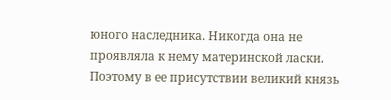юного наследника. Никогда она не проявляла к нему материнской ласки. Поэтому в ее присутствии великий князь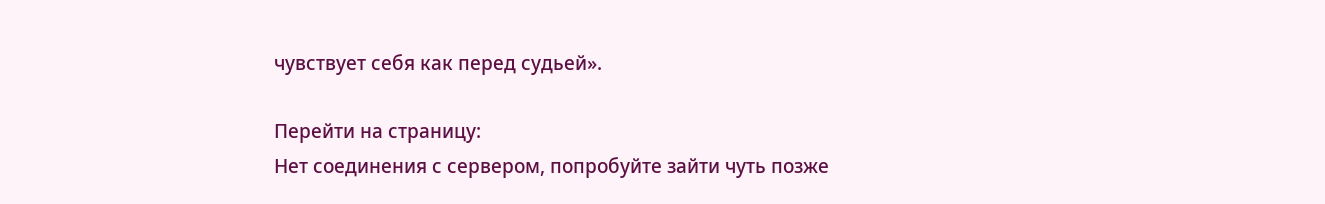чувствует себя как перед судьей».

Перейти на страницу:
Нет соединения с сервером, попробуйте зайти чуть позже